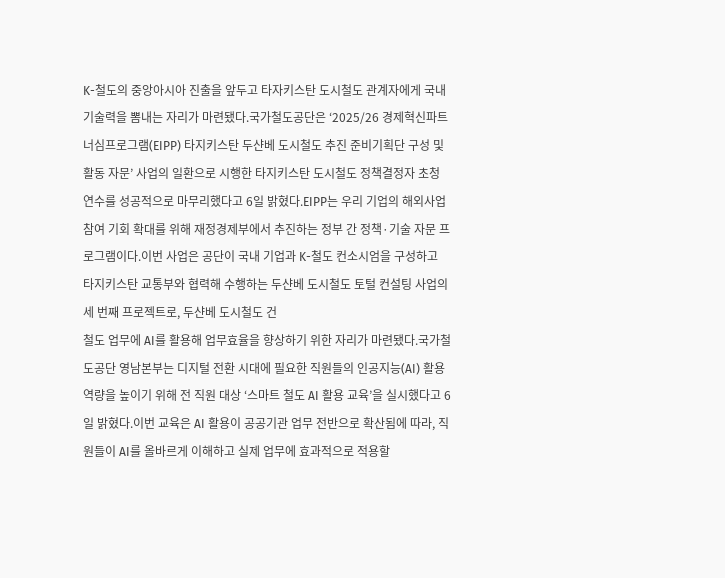K-철도의 중앙아시아 진출을 앞두고 타자키스탄 도시철도 관계자에게 국내 기술력을 뽐내는 자리가 마련됐다.국가철도공단은 ‘2025/26 경제혁신파트너심프로그램(EIPP) 타지키스탄 두샨베 도시철도 추진 준비기획단 구성 및 활동 자문’ 사업의 일환으로 시행한 타지키스탄 도시철도 정책결정자 초청 연수를 성공적으로 마무리했다고 6일 밝혔다.EIPP는 우리 기업의 해외사업 참여 기회 확대를 위해 재정경제부에서 추진하는 정부 간 정책·기술 자문 프로그램이다.이번 사업은 공단이 국내 기업과 K-철도 컨소시엄을 구성하고 타지키스탄 교통부와 협력해 수행하는 두샨베 도시철도 토털 컨설팅 사업의 세 번째 프로젝트로, 두샨베 도시철도 건
철도 업무에 AI를 활용해 업무효율을 향상하기 위한 자리가 마련됐다.국가철도공단 영남본부는 디지털 전환 시대에 필요한 직원들의 인공지능(AI) 활용 역량을 높이기 위해 전 직원 대상 ‘스마트 철도 AI 활용 교육’을 실시했다고 6일 밝혔다.이번 교육은 AI 활용이 공공기관 업무 전반으로 확산됨에 따라, 직원들이 AI를 올바르게 이해하고 실제 업무에 효과적으로 적용할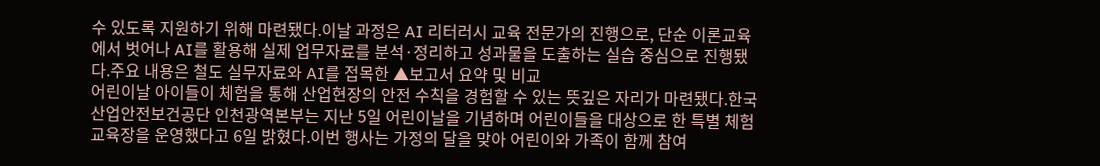수 있도록 지원하기 위해 마련됐다.이날 과정은 AI 리터러시 교육 전문가의 진행으로, 단순 이론교육에서 벗어나 AI를 활용해 실제 업무자료를 분석·정리하고 성과물을 도출하는 실습 중심으로 진행됐다.주요 내용은 철도 실무자료와 AI를 접목한 ▲보고서 요약 및 비교
어린이날 아이들이 체험을 통해 산업현장의 안전 수칙을 경험할 수 있는 뜻깊은 자리가 마련됐다.한국산업안전보건공단 인천광역본부는 지난 5일 어린이날을 기념하며 어린이들을 대상으로 한 특별 체험교육장을 운영했다고 6일 밝혔다.이번 행사는 가정의 달을 맞아 어린이와 가족이 함께 참여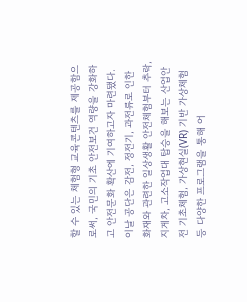할 수 있는 체험형 교육콘텐츠를 제공함으로써, 국민의 기초 안전보건 역량을 강화하고 안전문화 확산에 기여하고자 마련됐다.이날 공단은 감전, 정전기, 과전류로 인한 화재와 관련한 일상생활 안전체험부터 추락, 지게차, 고소작업대 탑승을 해보는 산업안전 기초체험, 가상현실(VR) 기반 가상체험 등 다양한 프로그램을 통해 어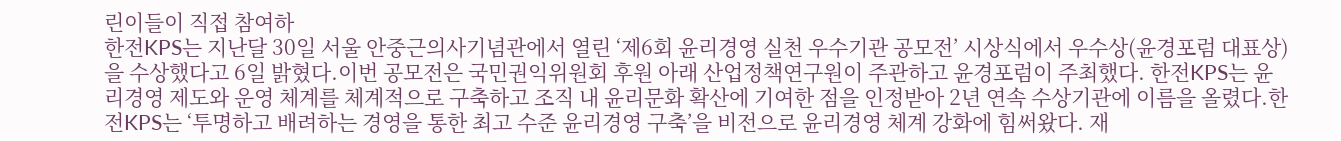린이들이 직접 참여하
한전KPS는 지난달 30일 서울 안중근의사기념관에서 열린 ‘제6회 윤리경영 실천 우수기관 공모전’ 시상식에서 우수상(윤경포럼 대표상)을 수상했다고 6일 밝혔다.이번 공모전은 국민권익위원회 후원 아래 산업정책연구원이 주관하고 윤경포럼이 주최했다. 한전KPS는 윤리경영 제도와 운영 체계를 체계적으로 구축하고 조직 내 윤리문화 확산에 기여한 점을 인정받아 2년 연속 수상기관에 이름을 올렸다.한전KPS는 ‘투명하고 배려하는 경영을 통한 최고 수준 윤리경영 구축’을 비전으로 윤리경영 체계 강화에 힘써왔다. 재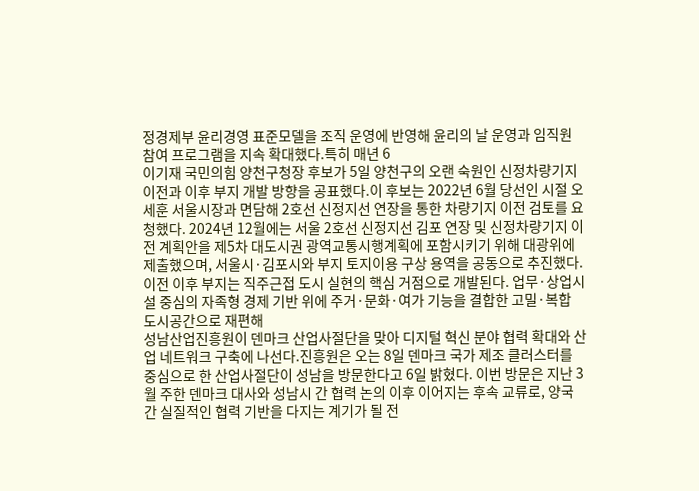정경제부 윤리경영 표준모델을 조직 운영에 반영해 윤리의 날 운영과 임직원 참여 프로그램을 지속 확대했다.특히 매년 6
이기재 국민의힘 양천구청장 후보가 5일 양천구의 오랜 숙원인 신정차량기지 이전과 이후 부지 개발 방향을 공표했다.이 후보는 2022년 6월 당선인 시절 오세훈 서울시장과 면담해 2호선 신정지선 연장을 통한 차량기지 이전 검토를 요청했다. 2024년 12월에는 서울 2호선 신정지선 김포 연장 및 신정차량기지 이전 계획안을 제5차 대도시권 광역교통시행계획에 포함시키기 위해 대광위에 제출했으며, 서울시·김포시와 부지 토지이용 구상 용역을 공동으로 추진했다.이전 이후 부지는 직주근접 도시 실현의 핵심 거점으로 개발된다. 업무·상업시설 중심의 자족형 경제 기반 위에 주거·문화·여가 기능을 결합한 고밀·복합 도시공간으로 재편해
성남산업진흥원이 덴마크 산업사절단을 맞아 디지털 혁신 분야 협력 확대와 산업 네트워크 구축에 나선다.진흥원은 오는 8일 덴마크 국가 제조 클러스터를 중심으로 한 산업사절단이 성남을 방문한다고 6일 밝혔다. 이번 방문은 지난 3월 주한 덴마크 대사와 성남시 간 협력 논의 이후 이어지는 후속 교류로, 양국 간 실질적인 협력 기반을 다지는 계기가 될 전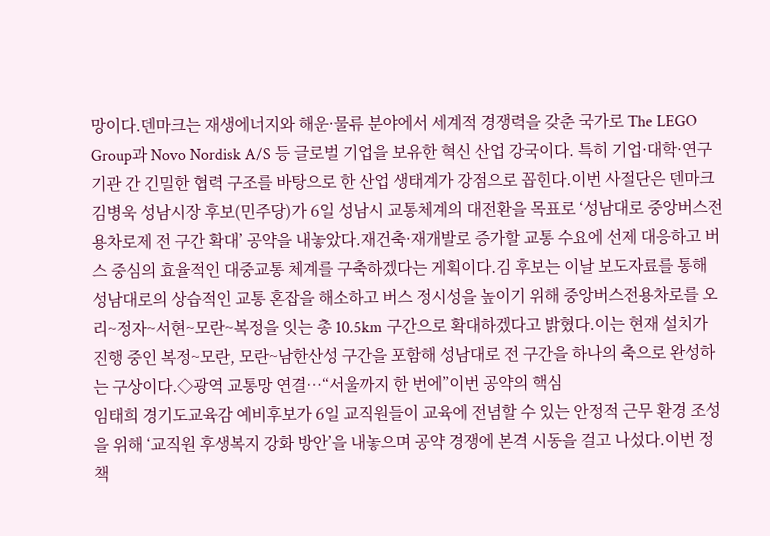망이다.덴마크는 재생에너지와 해운·물류 분야에서 세계적 경쟁력을 갖춘 국가로 The LEGO Group과 Novo Nordisk A/S 등 글로벌 기업을 보유한 혁신 산업 강국이다. 특히 기업·대학·연구기관 간 긴밀한 협력 구조를 바탕으로 한 산업 생태계가 강점으로 꼽힌다.이번 사절단은 덴마크
김병욱 성남시장 후보(민주당)가 6일 성남시 교통체계의 대전환을 목표로 ‘성남대로 중앙버스전용차로제 전 구간 확대’ 공약을 내놓았다.재건축·재개발로 증가할 교통 수요에 선제 대응하고 버스 중심의 효율적인 대중교통 체계를 구축하겠다는 게획이다.김 후보는 이날 보도자료를 통해 성남대로의 상습적인 교통 혼잡을 해소하고 버스 정시성을 높이기 위해 중앙버스전용차로를 오리~정자~서현~모란~복정을 잇는 총 10.5km 구간으로 확대하겠다고 밝혔다.이는 현재 설치가 진행 중인 복정~모란, 모란~남한산성 구간을 포함해 성남대로 전 구간을 하나의 축으로 완성하는 구상이다.◇광역 교통망 연결…“서울까지 한 번에”이번 공약의 핵심
임태희 경기도교육감 예비후보가 6일 교직원들이 교육에 전념할 수 있는 안정적 근무 환경 조성을 위해 ‘교직원 후생복지 강화 방안’을 내놓으며 공약 경쟁에 본격 시동을 걸고 나섰다.이번 정책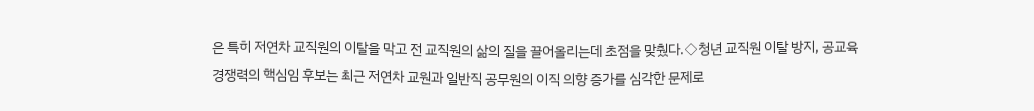은 특히 저연차 교직원의 이탈을 막고 전 교직원의 삶의 질을 끌어올리는데 초점을 맞췄다.◇청년 교직원 이탈 방지, 공교육 경쟁력의 핵심임 후보는 최근 저연차 교원과 일반직 공무원의 이직 의향 증가를 심각한 문제로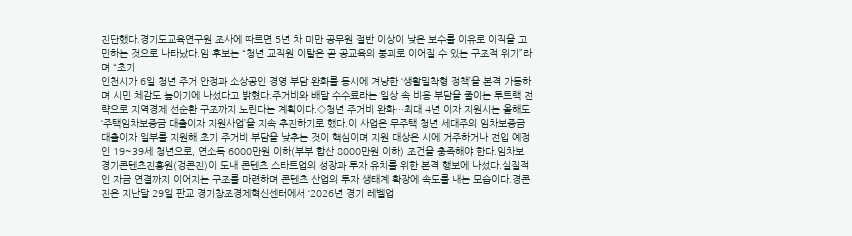진단했다.경기도교육연구원 조사에 따르면 5년 차 미만 공무원 절반 이상이 낮은 보수를 이유로 이직을 고민하는 것으로 나타났다.임 후보는 “청년 교직원 이탈은 곧 공교육의 붕괴로 이어질 수 있는 구조적 위기”라며 “초기
인천시가 6일 청년 주거 안정과 소상공인 경영 부담 완화를 동시에 겨냥한 ‘생활밀착형 정책’을 본격 가동하며 시민 체감도 높이기에 나섰다고 밝혔다.주거비와 배달 수수료라는 일상 속 비용 부담을 줄이는 투트랙 전략으로 지역경제 선순환 구조까지 노린다는 계획이다.◇청년 주거비 완화…최대 4년 이자 지원시는 올해도 ‘주택임차보증금 대출이자 지원사업’을 지속 추진하기로 했다.이 사업은 무주택 청년 세대주의 임차보증금 대출이자 일부를 지원해 초기 주거비 부담을 낮추는 것이 핵심이며 지원 대상은 시에 거주하거나 전입 예정인 19~39세 청년으로, 연소득 6000만원 이하(부부 합산 8000만원 이하) 조건을 충족해야 한다.임차보
경기콘텐츠진흥원(겅콘진)이 도내 콘텐츠 스타트업의 성장과 투자 유치를 위한 본격 행보에 나섰다.실질적인 자금 연결까지 이어지는 구조를 마련하며 콘텐츠 산업의 투자 생태계 확장에 속도를 내는 모습이다.경콘진은 지난달 29일 판교 경기창조경제혁신센터에서 ‘2026년 경기 레벨업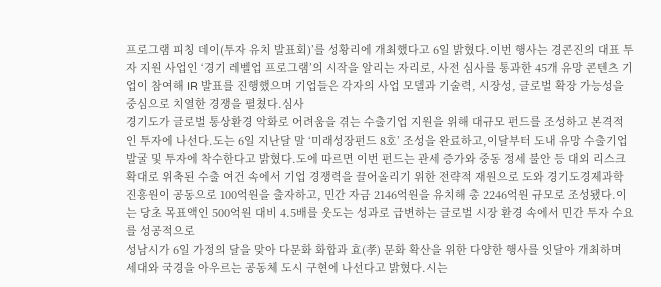프로그램 피칭 데이(투자 유치 발표회)’를 성황리에 개최했다고 6일 밝혔다.이번 행사는 경콘진의 대표 투자 지원 사업인 ‘경기 레벨업 프로그램’의 시작을 알리는 자리로, 사전 심사를 통과한 45개 유망 콘텐츠 기업이 참여해 IR 발표를 진행했으며 기업들은 각자의 사업 모델과 기술력, 시장성, 글로벌 확장 가능성을 중심으로 치열한 경쟁을 펼쳤다.심사
경기도가 글로벌 통상환경 악화로 어려움을 겪는 수출기업 지원을 위해 대규모 펀드를 조성하고 본격적인 투자에 나선다.도는 6일 지난달 말 ‘미래성장펀드 8호’ 조성을 완료하고,이달부터 도내 유망 수출기업 발굴 및 투자에 착수한다고 밝혔다.도에 따르면 이번 펀드는 관세 증가와 중동 정세 불안 등 대외 리스크 확대로 위축된 수출 여건 속에서 기업 경쟁력을 끌어올리기 위한 전략적 재원으로 도와 경기도경제과학진흥원이 공동으로 100억원을 출자하고, 민간 자금 2146억원을 유치해 총 2246억원 규모로 조성됐다.이는 당초 목표액인 500억원 대비 4.5배를 웃도는 성과로 급변하는 글로벌 시장 환경 속에서 민간 투자 수요를 성공적으로
성남시가 6일 가정의 달을 맞아 다문화 화합과 효(孝) 문화 확산을 위한 다양한 행사를 잇달아 개최하며 세대와 국경을 아우르는 공동체 도시 구현에 나선다고 밝혔다.시는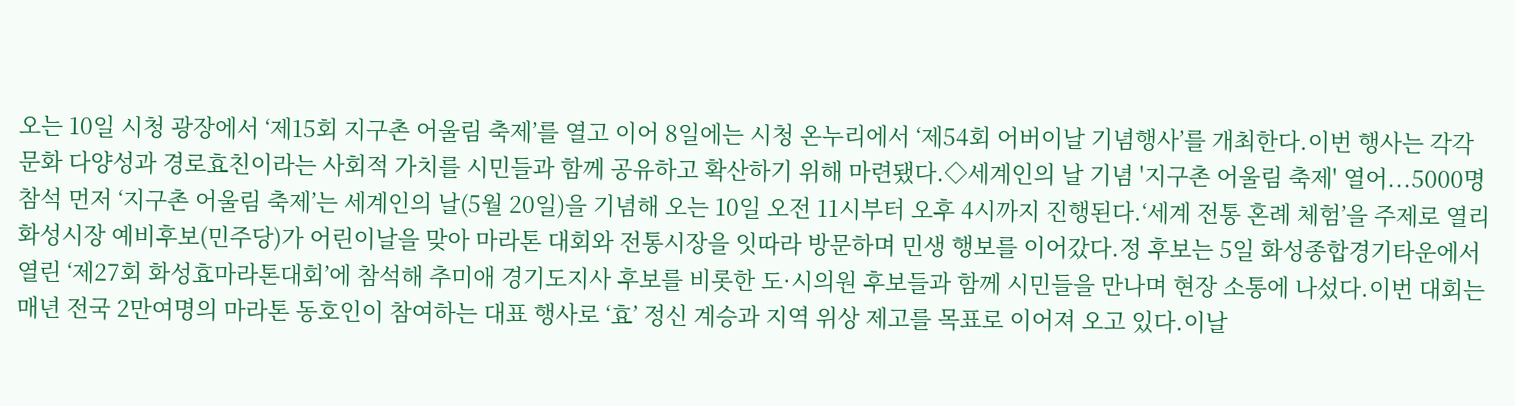오는 10일 시청 광장에서 ‘제15회 지구촌 어울림 축제’를 열고 이어 8일에는 시청 온누리에서 ‘제54회 어버이날 기념행사’를 개최한다.이번 행사는 각각 문화 다양성과 경로효친이라는 사회적 가치를 시민들과 함께 공유하고 확산하기 위해 마련됐다.◇세계인의 날 기념 '지구촌 어울림 축제' 열어...5000명 참석 먼저 ‘지구촌 어울림 축제’는 세계인의 날(5월 20일)을 기념해 오는 10일 오전 11시부터 오후 4시까지 진행된다.‘세계 전통 혼례 체험’을 주제로 열리
화성시장 예비후보(민주당)가 어린이날을 맞아 마라톤 대회와 전통시장을 잇따라 방문하며 민생 행보를 이어갔다.정 후보는 5일 화성종합경기타운에서 열린 ‘제27회 화성효마라톤대회’에 참석해 추미애 경기도지사 후보를 비롯한 도·시의원 후보들과 함께 시민들을 만나며 현장 소통에 나섰다.이번 대회는 매년 전국 2만여명의 마라톤 동호인이 참여하는 대표 행사로 ‘효’ 정신 계승과 지역 위상 제고를 목표로 이어져 오고 있다.이날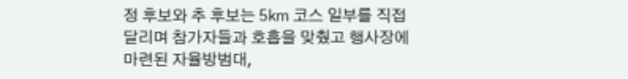정 후보와 추 후보는 5㎞ 코스 일부를 직접 달리며 참가자들과 호흡을 맞췄고 행사장에 마련된 자율방범대,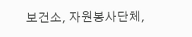보건소, 자원봉사단체,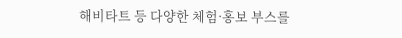해비타트 등 다양한 체험·홍보 부스를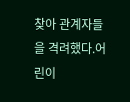찾아 관계자들을 격려했다.어린이